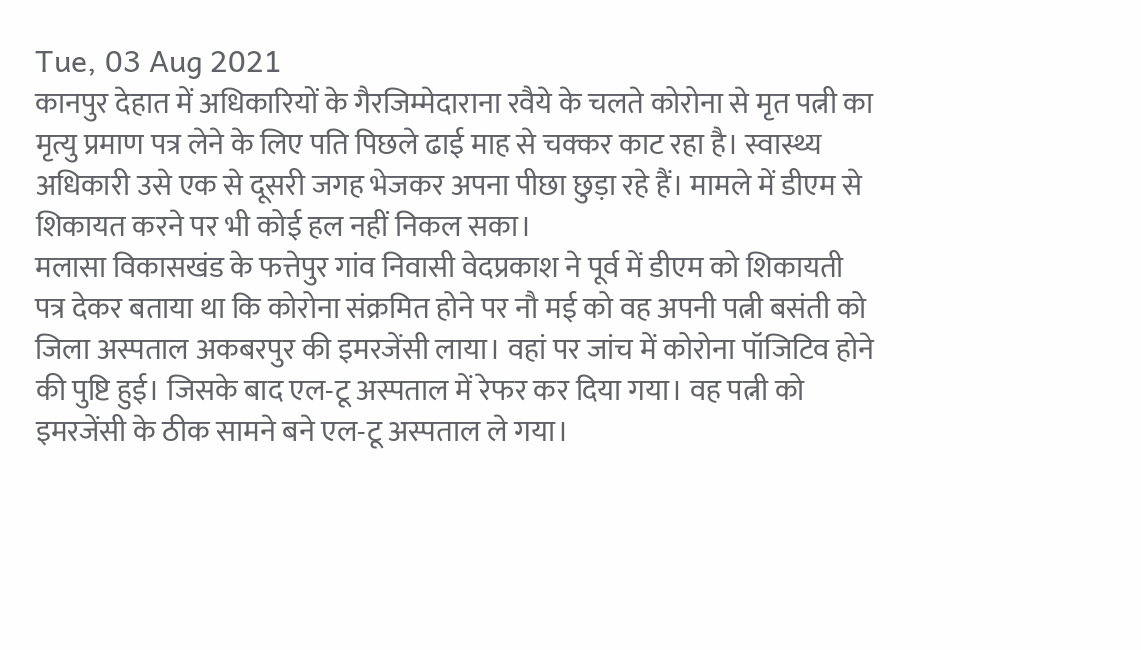Tue, 03 Aug 2021
कानपुर देहात में अधिकारियों के गैरजिम्मेदाराना रवैये के चलते कोरोना से मृत पत्नी का मृत्यु प्रमाण पत्र लेने के लिए पति पिछले ढाई माह से चक्कर काट रहा है। स्वास्थ्य अधिकारी उसे एक से दूसरी जगह भेजकर अपना पीछा छुड़ा रहे हैं। मामले में डीएम से शिकायत करने पर भी कोई हल नहीं निकल सका।
मलासा विकासखंड के फत्तेपुर गांव निवासी वेदप्रकाश ने पूर्व में डीएम को शिकायती पत्र देकर बताया था कि कोरोना संक्रमित होने पर नौ मई को वह अपनी पत्नी बसंती को जिला अस्पताल अकबरपुर की इमरजेंसी लाया। वहां पर जांच में कोरोना पॉजिटिव होने की पुष्टि हुई। जिसके बाद एल-टू अस्पताल में रेफर कर दिया गया। वह पत्नी को इमरजेंसी के ठीक सामने बने एल-टू अस्पताल ले गया।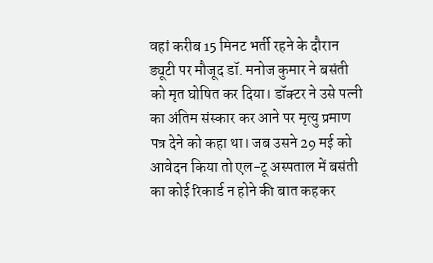वहां करीब 15 मिनट भर्ती रहने के दौरान ड्यूटी पर मौजूद डॉ. मनोज कुमार ने बसंती को मृत घोषित कर दिया। डॉक्टर ने उसे पत्नी का अंतिम संस्कार कर आने पर मृत्यु प्रमाण पत्र देने को कहा था। जब उसने 29 मई को आवेदन किया तो एल-टू अस्पताल में बसंती का कोई रिकार्ड न होने की बात कहकर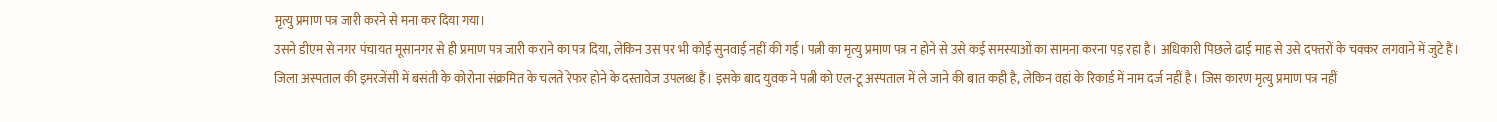मृत्यु प्रमाण पत्र जारी करने से मना कर दिया गया।
उसने डीएम से नगर पंचायत मूसानगर से ही प्रमाण पत्र जारी कराने का पत्र दिया, लेकिन उस पर भी कोई सुनवाई नहीं की गई। पत्नी का मृत्यु प्रमाण पत्र न होने से उसे कई समस्याओं का सामना करना पड़ रहा है। अधिकारी पिछले ढाई माह से उसे दफ्तरों के चक्कर लगवाने में जुटे हैं।
जिला अस्पताल की इमरजेंसी में बसंती के कोरोना संक्रमित के चलते रेफर होने के दस्तावेज उपलब्ध हैं। इसके बाद युवक ने पत्नी को एल-टू अस्पताल में ले जाने की बात कही है, लेकिन वहां के रिकार्ड में नाम दर्ज नहीं है। जिस कारण मृत्यु प्रमाण पत्र नहीं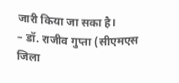जारी किया जा सका है।
– डॉ. राजीव गुप्ता (सीएमएस जिला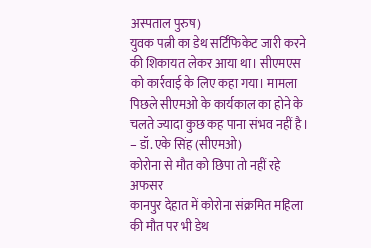अस्पताल पुरुष)
युवक पत्नी का डेथ सर्टिफिकेट जारी करने की शिकायत लेकर आया था। सीएमएस को कार्रवाई के लिए कहा गया। मामला पिछले सीएमओ के कार्यकाल का होने के चलते ज्यादा कुछ कह पाना संभव नहीं है। – डॉ. एके सिंह (सीएमओ)
कोरोना से मौत को छिपा तो नहीं रहे अफसर
कानपुर देहात में कोरोना संक्रमित महिला की मौत पर भी डेथ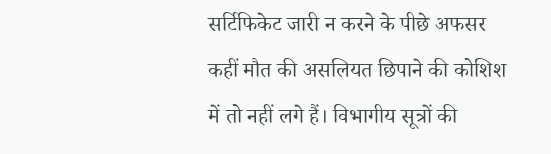सर्टिफिकेट जारी न करने के पीछे अफसर कहीं मौत की असलियत छिपाने की कोशिश में तो नहीं लगे हैं। विभागीय सूत्रों की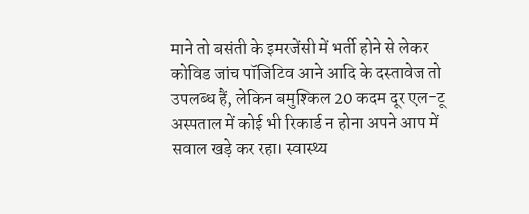माने तो बसंती के इमरजेंसी में भर्ती होने से लेकर कोविड जांच पॉजिटिव आने आदि के दस्तावेज तो उपलब्ध हैं, लेकिन बमुश्किल 20 कदम दूर एल-टू अस्पताल में कोई भी रिकार्ड न होना अपने आप में सवाल खड़े कर रहा। स्वास्थ्य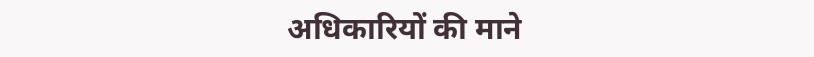अधिकारियों की माने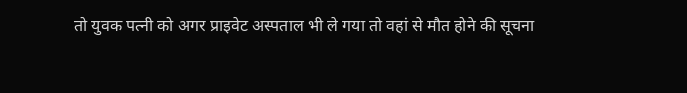तो युवक पत्नी को अगर प्राइवेट अस्पताल भी ले गया तो वहां से मौत होने की सूचना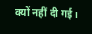क्यों नहीं दी गई।